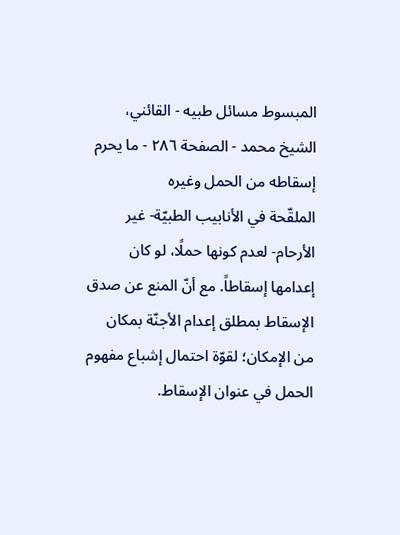المبسوط مسائل طبيه - القائني، الشيخ محمد - الصفحة ٢٨٦ - ما يحرم إسقاطه من الحمل وغيره
الملقّحة في الأنابيب الطبيّة- غير الأرحام- لعدم كونها حملًا، لو كان إعدامها إسقاطاً. مع أنّ المنع عن صدق الإسقاط بمطلق إعدام الأجنّة بمكان من الإمكان؛ لقوّة احتمال إشباع مفهوم الحمل في عنوان الإسقاط.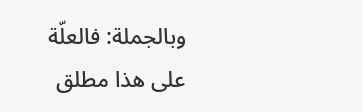وبالجملة: فالعلّة على هذا مطلق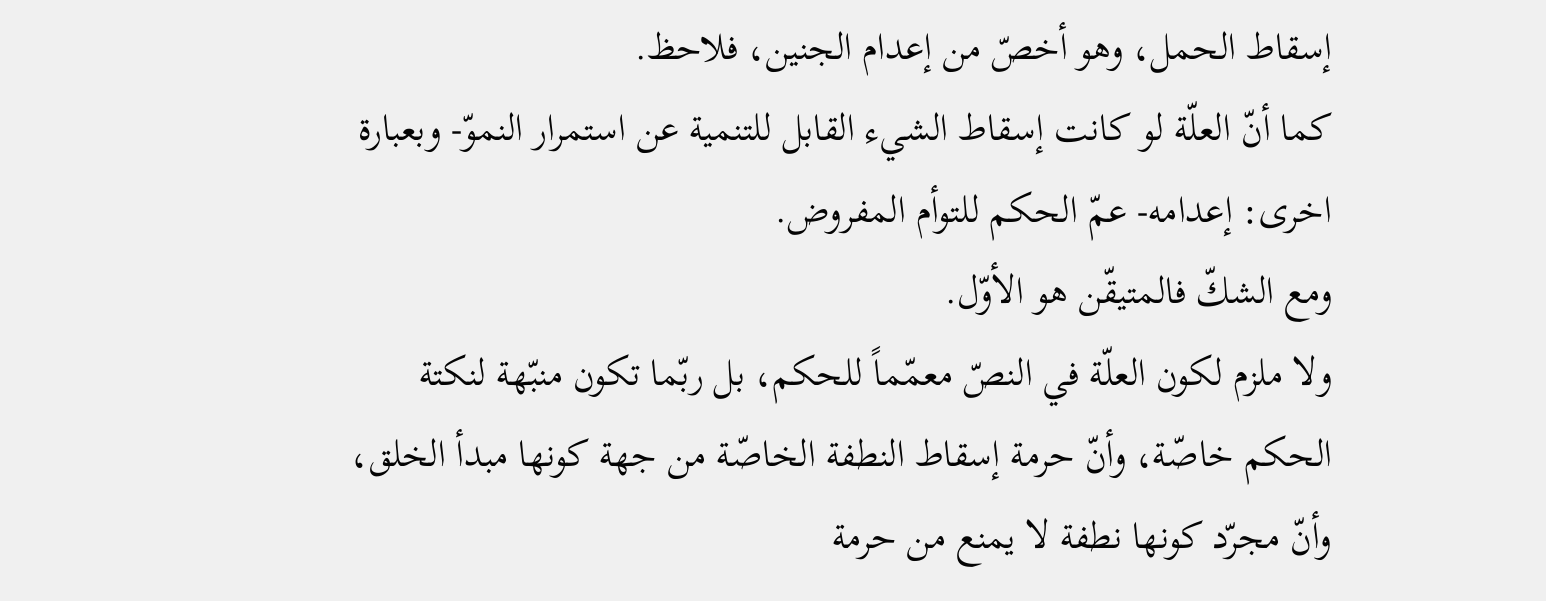إسقاط الحمل، وهو أخصّ من إعدام الجنين، فلاحظ.
كما أنّ العلّة لو كانت إسقاط الشيء القابل للتنمية عن استمرار النموّ- وبعبارة اخرى: إعدامه- عمّ الحكم للتوأم المفروض.
ومع الشكّ فالمتيقّن هو الأوّل.
ولا ملزم لكون العلّة في النصّ معمّماً للحكم، بل ربّما تكون منبّهة لنكتة الحكم خاصّة، وأنّ حرمة إسقاط النطفة الخاصّة من جهة كونها مبدأ الخلق، وأنّ مجرّد كونها نطفة لا يمنع من حرمة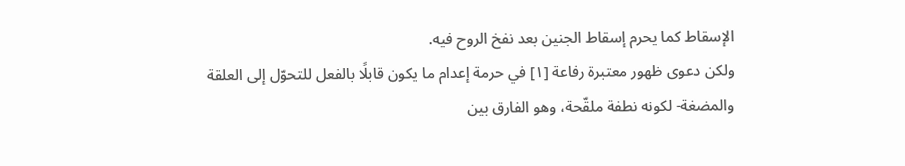الإسقاط كما يحرم إسقاط الجنين بعد نفخ الروح فيه.
ولكن دعوى ظهور معتبرة رفاعة [١] في حرمة إعدام ما يكون قابلًا بالفعل للتحوّل إلى العلقة والمضغة- لكونه نطفة ملقّحة، وهو الفارق بين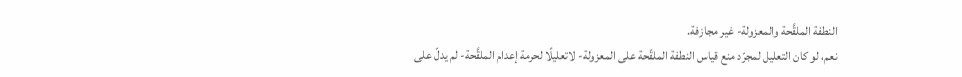النطفة الملقَّحة والمعزولة- غير مجازفة.
نعم، لو كان التعليل لمجرّد منع قياس النطفة الملقّحة على المعزولة- لاتعليلًا لحرمة إعدام الملقَّحة- لم يدلّ على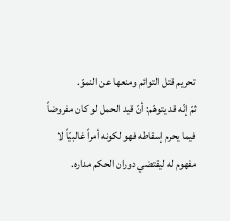تحريم قتل التوائم ومنعها عن النموّ.
ثمّ إنّه قد يتوهّم: أنّ قيد الحمل لو كان مفروضاً فيما يحرم إسقاطه فهو لكونه أمراً غالبيّاً لا مفهوم له ليقتضي دوران الحكم مداره.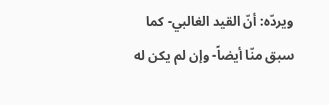ويردّه: أنّ القيد الغالبي- كما سبق منّا أيضاً- وإن لم يكن له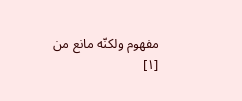مفهوم ولكنّه مانع من
[١]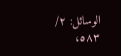الوسائل: ٢/ ٥٨٣،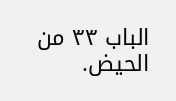الباب ٣٣ من الحيض.